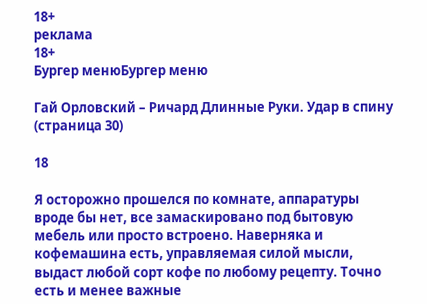18+
реклама
18+
Бургер менюБургер меню

Гай Орловский – Ричард Длинные Руки. Удар в спину (страница 30)

18

Я осторожно прошелся по комнате, аппаратуры вроде бы нет, все замаскировано под бытовую мебель или просто встроено. Наверняка и кофемашина есть, управляемая силой мысли, выдаст любой сорт кофе по любому рецепту. Точно есть и менее важные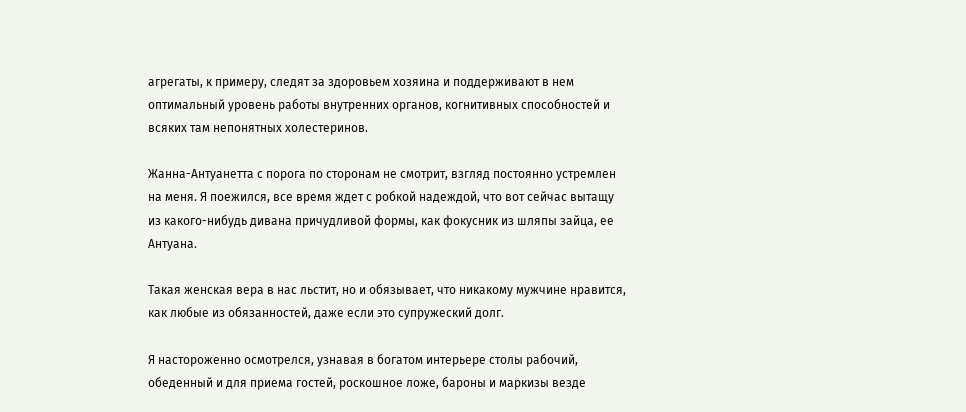агрегаты, к примеру, следят за здоровьем хозяина и поддерживают в нем оптимальный уровень работы внутренних органов, когнитивных способностей и всяких там непонятных холестеринов.

Жанна-Антуанетта с порога по сторонам не смотрит, взгляд постоянно устремлен на меня. Я поежился, все время ждет с робкой надеждой, что вот сейчас вытащу из какого-нибудь дивана причудливой формы, как фокусник из шляпы зайца, ее Антуана.

Такая женская вера в нас льстит, но и обязывает, что никакому мужчине нравится, как любые из обязанностей, даже если это супружеский долг.

Я настороженно осмотрелся, узнавая в богатом интерьере столы рабочий, обеденный и для приема гостей, роскошное ложе, бароны и маркизы везде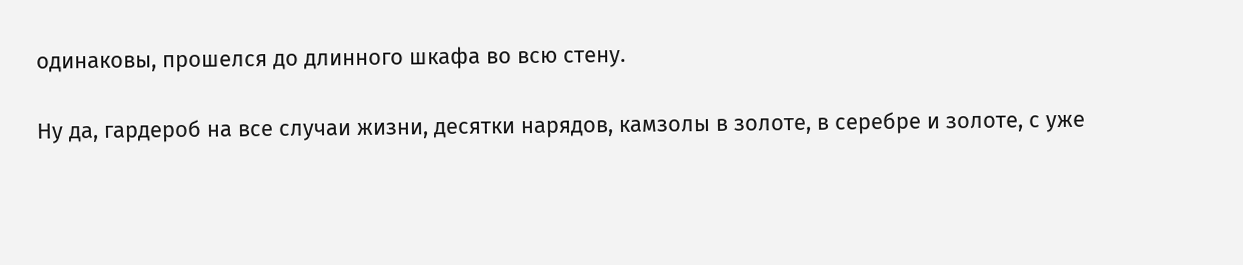одинаковы, прошелся до длинного шкафа во всю стену.

Ну да, гардероб на все случаи жизни, десятки нарядов, камзолы в золоте, в серебре и золоте, с уже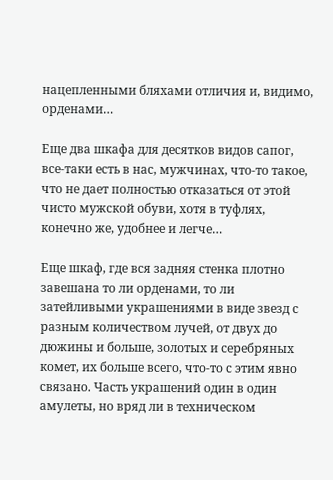нацепленными бляхами отличия и, видимо, орденами…

Еще два шкафа для десятков видов сапог, все-таки есть в нас, мужчинах, что-то такое, что не дает полностью отказаться от этой чисто мужской обуви, хотя в туфлях, конечно же, удобнее и легче…

Еще шкаф, где вся задняя стенка плотно завешана то ли орденами, то ли затейливыми украшениями в виде звезд с разным количеством лучей, от двух до дюжины и больше, золотых и серебряных комет, их больше всего, что-то с этим явно связано. Часть украшений один в один амулеты, но вряд ли в техническом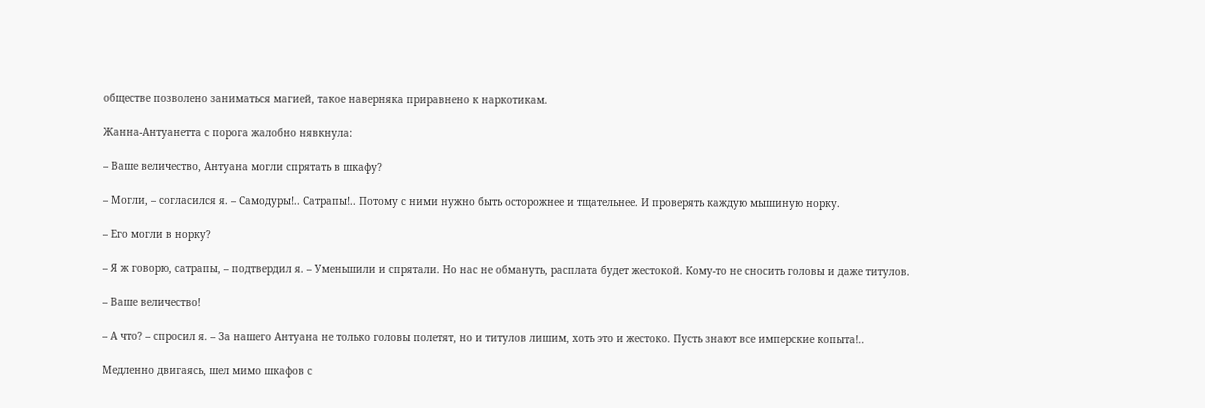обществе позволено заниматься магией, такое наверняка приравнено к наркотикам.

Жанна-Антуанетта с порога жалобно нявкнула:

– Ваше величество, Антуана могли спрятать в шкафу?

– Могли, – согласился я. – Самодуры!.. Сатрапы!.. Потому с ними нужно быть осторожнее и тщательнее. И проверять каждую мышиную норку.

– Его могли в норку?

– Я ж говорю, сатрапы, – подтвердил я. – Уменьшили и спрятали. Но нас не обмануть, расплата будет жестокой. Кому-то не сносить головы и даже титулов.

– Ваше величество!

– А что? – спросил я. – За нашего Антуана не только головы полетят, но и титулов лишим, хоть это и жестоко. Пусть знают все имперские копыта!..

Медленно двигаясь, шел мимо шкафов с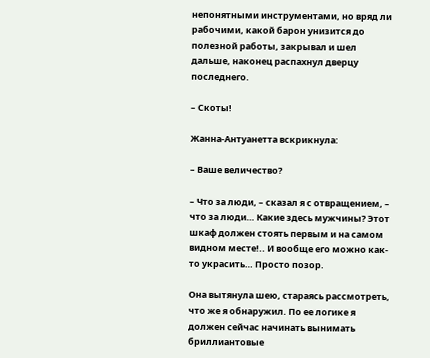непонятными инструментами, но вряд ли рабочими, какой барон унизится до полезной работы, закрывал и шел дальше, наконец распахнул дверцу последнего.

– Скоты!

Жанна-Антуанетта вскрикнула:

– Ваше величество?

– Что за люди, – сказал я с отвращением, – что за люди… Какие здесь мужчины? Этот шкаф должен стоять первым и на самом видном месте!.. И вообще его можно как-то украсить… Просто позор.

Она вытянула шею, стараясь рассмотреть, что же я обнаружил. По ее логике я должен сейчас начинать вынимать бриллиантовые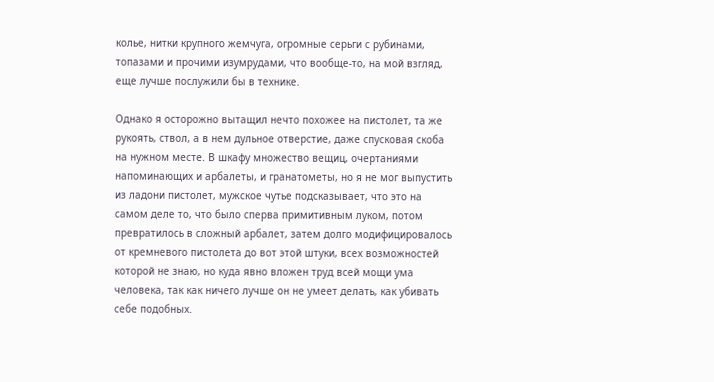колье, нитки крупного жемчуга, огромные серьги с рубинами, топазами и прочими изумрудами, что вообще-то, на мой взгляд, еще лучше послужили бы в технике.

Однако я осторожно вытащил нечто похожее на пистолет, та же рукоять, ствол, а в нем дульное отверстие, даже спусковая скоба на нужном месте. В шкафу множество вещиц, очертаниями напоминающих и арбалеты, и гранатометы, но я не мог выпустить из ладони пистолет, мужское чутье подсказывает, что это на самом деле то, что было сперва примитивным луком, потом превратилось в сложный арбалет, затем долго модифицировалось от кремневого пистолета до вот этой штуки, всех возможностей которой не знаю, но куда явно вложен труд всей мощи ума человека, так как ничего лучше он не умеет делать, как убивать себе подобных.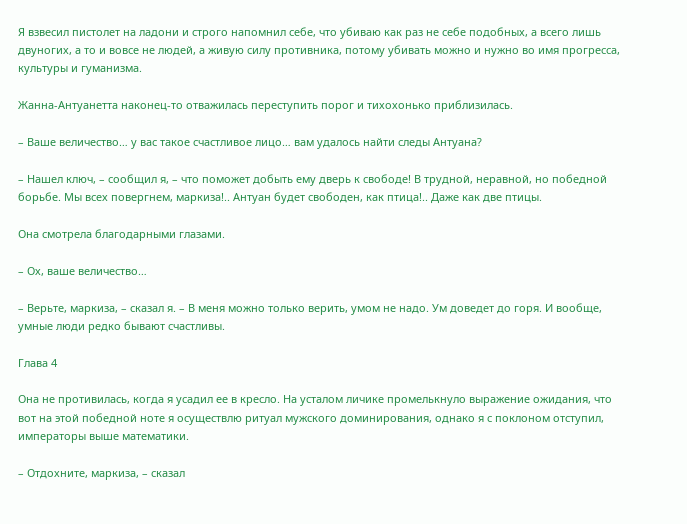Я взвесил пистолет на ладони и строго напомнил себе, что убиваю как раз не себе подобных, а всего лишь двуногих, а то и вовсе не людей, а живую силу противника, потому убивать можно и нужно во имя прогресса, культуры и гуманизма.

Жанна-Антуанетта наконец-то отважилась переступить порог и тихохонько приблизилась.

– Ваше величество… у вас такое счастливое лицо… вам удалось найти следы Антуана?

– Нашел ключ, – сообщил я, – что поможет добыть ему дверь к свободе! В трудной, неравной, но победной борьбе. Мы всех повергнем, маркиза!.. Антуан будет свободен, как птица!.. Даже как две птицы.

Она смотрела благодарными глазами.

– Ох, ваше величество…

– Верьте, маркиза, – сказал я. – В меня можно только верить, умом не надо. Ум доведет до горя. И вообще, умные люди редко бывают счастливы.

Глава 4

Она не противилась, когда я усадил ее в кресло. На усталом личике промелькнуло выражение ожидания, что вот на этой победной ноте я осуществлю ритуал мужского доминирования, однако я с поклоном отступил, императоры выше математики.

– Отдохните, маркиза, – сказал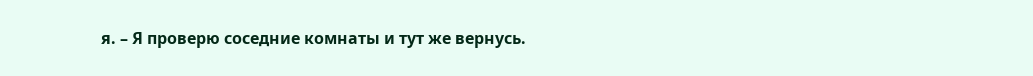я. – Я проверю соседние комнаты и тут же вернусь.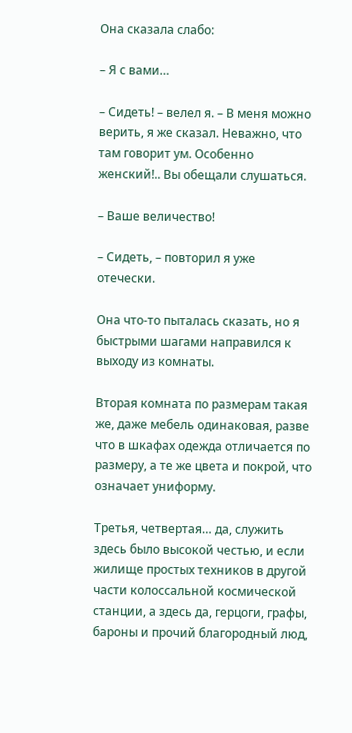Она сказала слабо:

– Я с вами…

– Сидеть! – велел я. – В меня можно верить, я же сказал. Неважно, что там говорит ум. Особенно женский!.. Вы обещали слушаться.

– Ваше величество!

– Сидеть, – повторил я уже отечески.

Она что-то пыталась сказать, но я быстрыми шагами направился к выходу из комнаты.

Вторая комната по размерам такая же, даже мебель одинаковая, разве что в шкафах одежда отличается по размеру, а те же цвета и покрой, что означает униформу.

Третья, четвертая… да, служить здесь было высокой честью, и если жилище простых техников в другой части колоссальной космической станции, а здесь да, герцоги, графы, бароны и прочий благородный люд,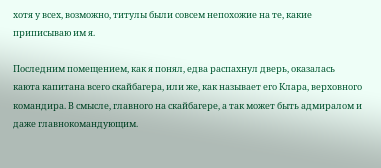хотя у всех, возможно, титулы были совсем непохожие на те, какие приписываю им я.

Последним помещением, как я понял, едва распахнул дверь, оказалась каюта капитана всего скайбагера, или же, как называет его Клара, верховного командира. В смысле, главного на скайбагере, а так может быть адмиралом и даже главнокомандующим.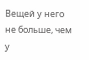Вещей у него не больше, чем у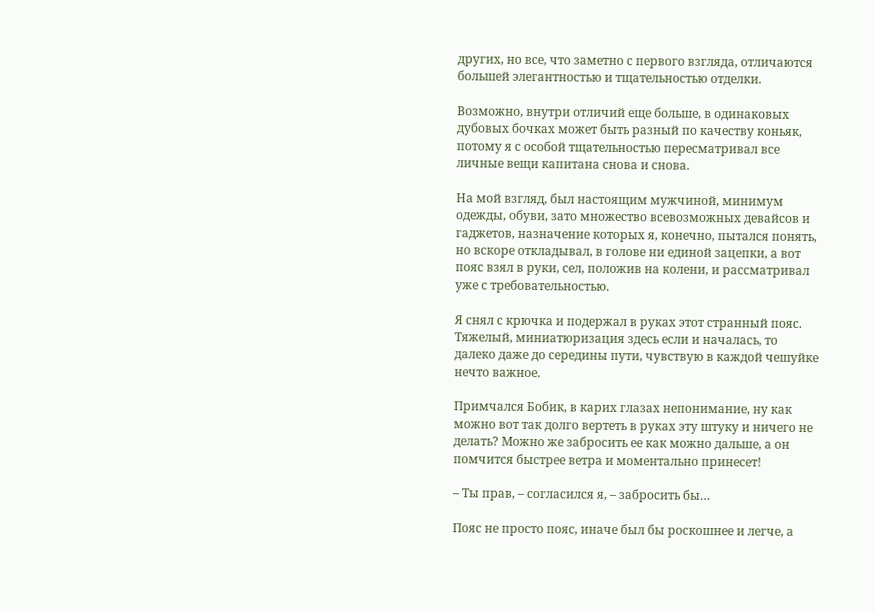других, но все, что заметно с первого взгляда, отличаются большей элегантностью и тщательностью отделки.

Возможно, внутри отличий еще больше, в одинаковых дубовых бочках может быть разный по качеству коньяк, потому я с особой тщательностью пересматривал все личные вещи капитана снова и снова.

На мой взгляд, был настоящим мужчиной, минимум одежды, обуви, зато множество всевозможных девайсов и гаджетов, назначение которых я, конечно, пытался понять, но вскоре откладывал, в голове ни единой зацепки, а вот пояс взял в руки, сел, положив на колени, и рассматривал уже с требовательностью.

Я снял с крючка и подержал в руках этот странный пояс. Тяжелый, миниатюризация здесь если и началась, то далеко даже до середины пути, чувствую в каждой чешуйке нечто важное.

Примчался Бобик, в карих глазах непонимание, ну как можно вот так долго вертеть в руках эту штуку и ничего не делать? Можно же забросить ее как можно дальше, а он помчится быстрее ветра и моментально принесет!

– Ты прав, – согласился я, – забросить бы…

Пояс не просто пояс, иначе был бы роскошнее и легче, а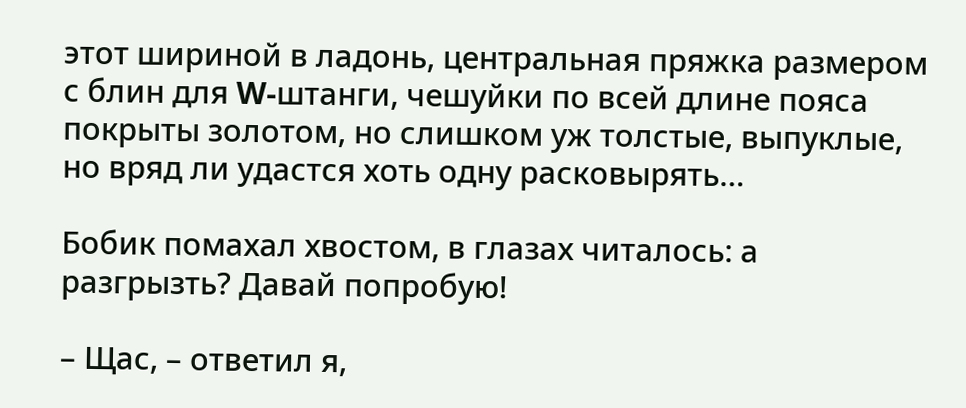этот шириной в ладонь, центральная пряжка размером с блин для W-штанги, чешуйки по всей длине пояса покрыты золотом, но слишком уж толстые, выпуклые, но вряд ли удастся хоть одну расковырять…

Бобик помахал хвостом, в глазах читалось: а разгрызть? Давай попробую!

– Щас, – ответил я,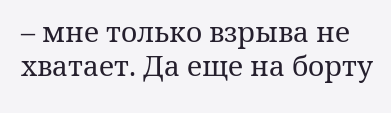– мне только взрыва не хватает. Да еще на борту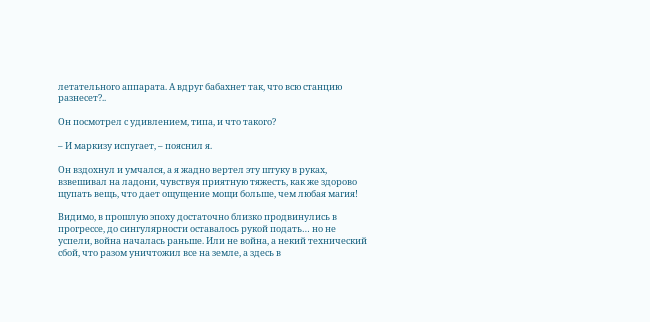летательного аппарата. А вдруг бабахнет так, что всю станцию разнесет?..

Он посмотрел с удивлением, типа, и что такого?

– И маркизу испугает, – пояснил я.

Он вздохнул и умчался, а я жадно вертел эту штуку в руках, взвешивал на ладони, чувствуя приятную тяжесть, как же здорово щупать вещь, что дает ощущение мощи больше, чем любая магия!

Видимо, в прошлую эпоху достаточно близко продвинулись в прогрессе, до сингулярности оставалось рукой подать… но не успели, война началась раньше. Или не война, а некий технический сбой, что разом уничтожил все на земле, а здесь в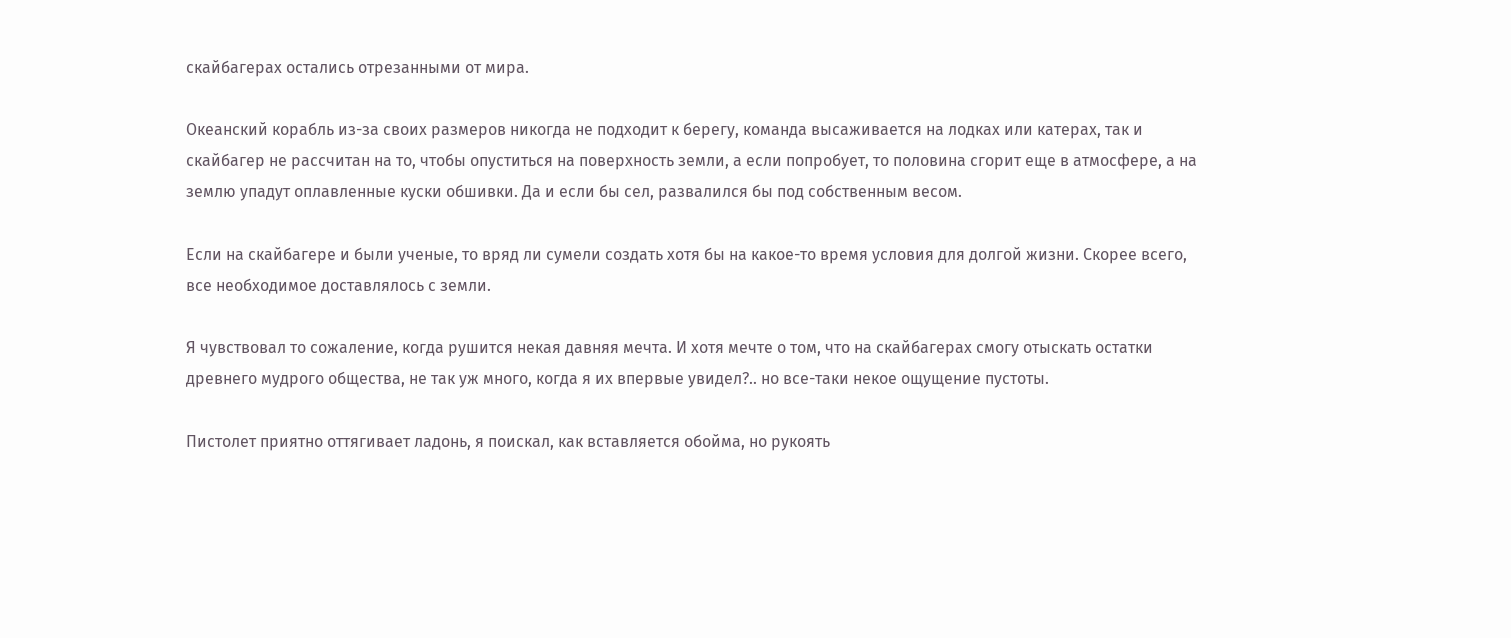скайбагерах остались отрезанными от мира.

Океанский корабль из-за своих размеров никогда не подходит к берегу, команда высаживается на лодках или катерах, так и скайбагер не рассчитан на то, чтобы опуститься на поверхность земли, а если попробует, то половина сгорит еще в атмосфере, а на землю упадут оплавленные куски обшивки. Да и если бы сел, развалился бы под собственным весом.

Если на скайбагере и были ученые, то вряд ли сумели создать хотя бы на какое-то время условия для долгой жизни. Скорее всего, все необходимое доставлялось с земли.

Я чувствовал то сожаление, когда рушится некая давняя мечта. И хотя мечте о том, что на скайбагерах смогу отыскать остатки древнего мудрого общества, не так уж много, когда я их впервые увидел?.. но все-таки некое ощущение пустоты.

Пистолет приятно оттягивает ладонь, я поискал, как вставляется обойма, но рукоять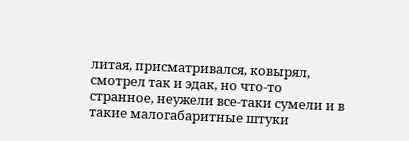литая, присматривался, ковырял, смотрел так и эдак, но что-то странное, неужели все-таки сумели и в такие малогабаритные штуки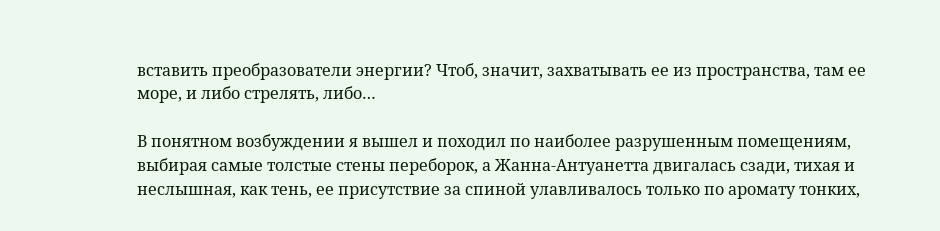вставить преобразователи энергии? Чтоб, значит, захватывать ее из пространства, там ее море, и либо стрелять, либо…

В понятном возбуждении я вышел и походил по наиболее разрушенным помещениям, выбирая самые толстые стены переборок, а Жанна-Антуанетта двигалась сзади, тихая и неслышная, как тень, ее присутствие за спиной улавливалось только по аромату тонких,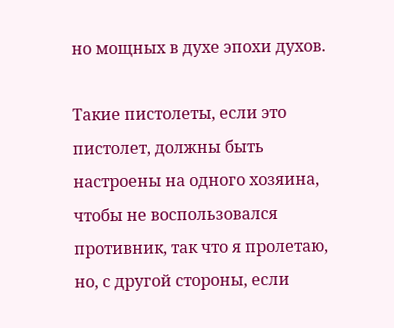но мощных в духе эпохи духов.

Такие пистолеты, если это пистолет, должны быть настроены на одного хозяина, чтобы не воспользовался противник, так что я пролетаю, но, с другой стороны, если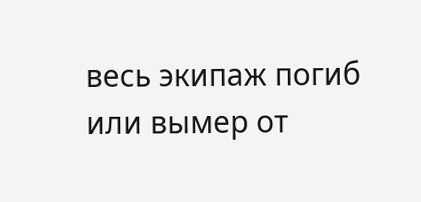весь экипаж погиб или вымер от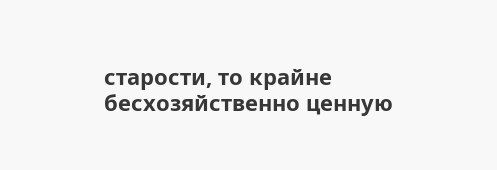старости, то крайне бесхозяйственно ценную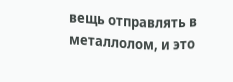вещь отправлять в металлолом, и это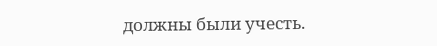должны были учесть.